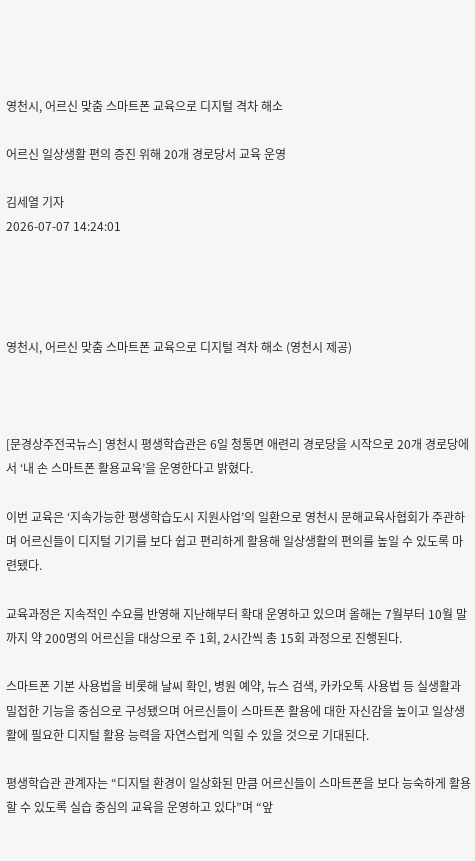영천시, 어르신 맞춤 스마트폰 교육으로 디지털 격차 해소

어르신 일상생활 편의 증진 위해 20개 경로당서 교육 운영

김세열 기자
2026-07-07 14:24:01




영천시, 어르신 맞춤 스마트폰 교육으로 디지털 격차 해소 (영천시 제공)



[문경상주전국뉴스] 영천시 평생학습관은 6일 청통면 애련리 경로당을 시작으로 20개 경로당에서 ‘내 손 스마트폰 활용교육’을 운영한다고 밝혔다.

이번 교육은 ‘지속가능한 평생학습도시 지원사업’의 일환으로 영천시 문해교육사협회가 주관하며 어르신들이 디지털 기기를 보다 쉽고 편리하게 활용해 일상생활의 편의를 높일 수 있도록 마련됐다.

교육과정은 지속적인 수요를 반영해 지난해부터 확대 운영하고 있으며 올해는 7월부터 10월 말까지 약 200명의 어르신을 대상으로 주 1회, 2시간씩 총 15회 과정으로 진행된다.

스마트폰 기본 사용법을 비롯해 날씨 확인, 병원 예약, 뉴스 검색, 카카오톡 사용법 등 실생활과 밀접한 기능을 중심으로 구성됐으며 어르신들이 스마트폰 활용에 대한 자신감을 높이고 일상생활에 필요한 디지털 활용 능력을 자연스럽게 익힐 수 있을 것으로 기대된다.

평생학습관 관계자는 “디지털 환경이 일상화된 만큼 어르신들이 스마트폰을 보다 능숙하게 활용할 수 있도록 실습 중심의 교육을 운영하고 있다”며 “앞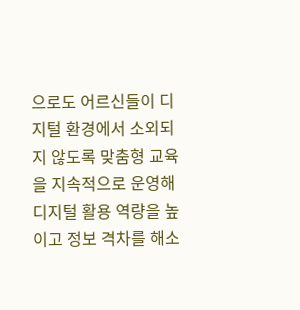으로도 어르신들이 디지털 환경에서 소외되지 않도록 맞춤형 교육을 지속적으로 운영해 디지털 활용 역량을 높이고 정보 격차를 해소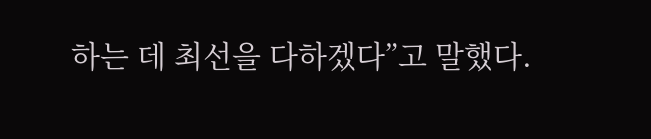하는 데 최선을 다하겠다”고 말했다.